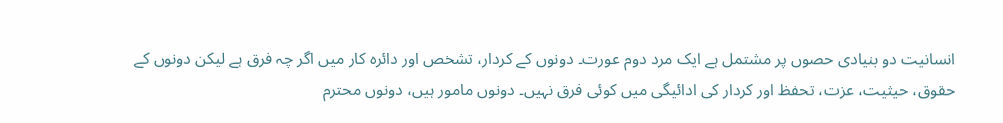انسانیت دو بنیادی حصوں پر مشتمل ہے ایک مرد دوم عورت۔ دونوں کے کردار، تشخص اور دائرہ کار میں اگر چہ فرق ہے لیکن دونوں کے حقوق، حیثیت، عزت، تحفظ اور کردار کی ادائیگی میں کوئی فرق نہیں۔ دونوں مامور ہیں، دونوں محترم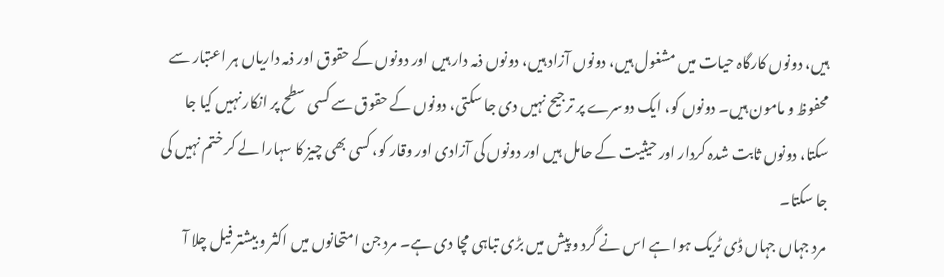ہیں، دونوں کارگاہ حیات میں مشغول ہیں، دونوں آزاد ہیں، دونوں ذمہ دار ہیں اور دونوں کے حقوق اور ذمہ داریاں ہر اعتبار سے محفوظ و مامون ہیں۔ دونوں کو، ایک دوسرے پر ترجیح نہیں دی جا سکتی، دونوں کے حقوق سے کسی سطح پر انکار نہیں کیا جا سکتا، دونوں ثابت شدہ کردار اور حیثیت کے حامل ہیں اور دونوں کی آزادی اور وقار کو، کسی بھی چیز کا سہارا لے کر ختم نہیں کی جا سکتا۔
مرد جہاں جہاں ڈی ٹریک ہوا ہے اس نے گرد و پیش میں بڑی تباہی مچا دی ہے۔ مرد جن امتحانوں میں اکثر و بیشتر فیل چلا آ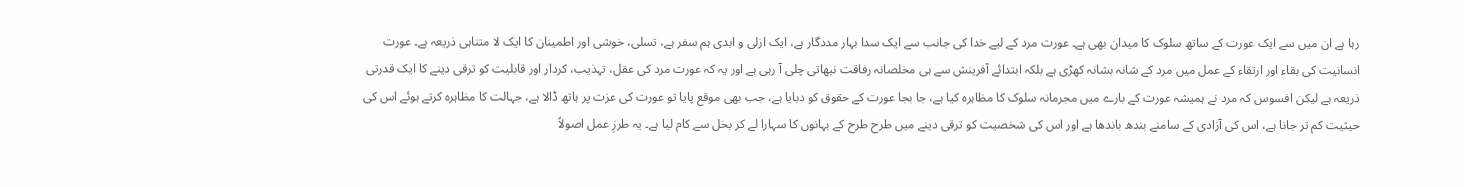رہا ہے ان میں سے ایک عورت کے ساتھ سلوک کا میدان بھی ہے۔ عورت مرد کے لیے خدا کی جانب سے ایک سدا بہار مددگار ہے، ایک ازلی و ابدی ہم سفر ہے، تسلی، خوشی اور اطمینان کا ایک لا متناہی ذریعہ ہے۔ عورت انسانیت کی بقاء اور ارتقاء کے عمل میں مرد کے شانہ بشانہ کھڑی ہے بلکہ ابتدائے آفرینش سے ہی مخلصانہ رفاقت نبھاتی چلی آ رہی ہے اور یہ کہ عورت مرد کی عقل، تہذیب، کردار اور قابلیت کو ترقی دینے کا ایک قدرتی ذریعہ ہے لیکن افسوس کہ مرد نے ہمیشہ عورت کے بارے میں مجرمانہ سلوک کا مظاہرہ کیا ہے، جا بجا عورت کے حقوق کو دبایا ہے، جب بھی موقع پایا تو عورت کی عزت پر ہاتھ ڈالا ہے، جہالت کا مظاہرہ کرتے ہوئے اس کی حیثیت کم تر جانا ہے، اس کی آزادی کے سامنے بندھ باندھا ہے اور اس کی شخصیت کو ترقی دینے میں طرح طرح کے بہانوں کا سہارا لے کر بخل سے کام لیا ہے۔ یہ طرزِ عمل اصولاً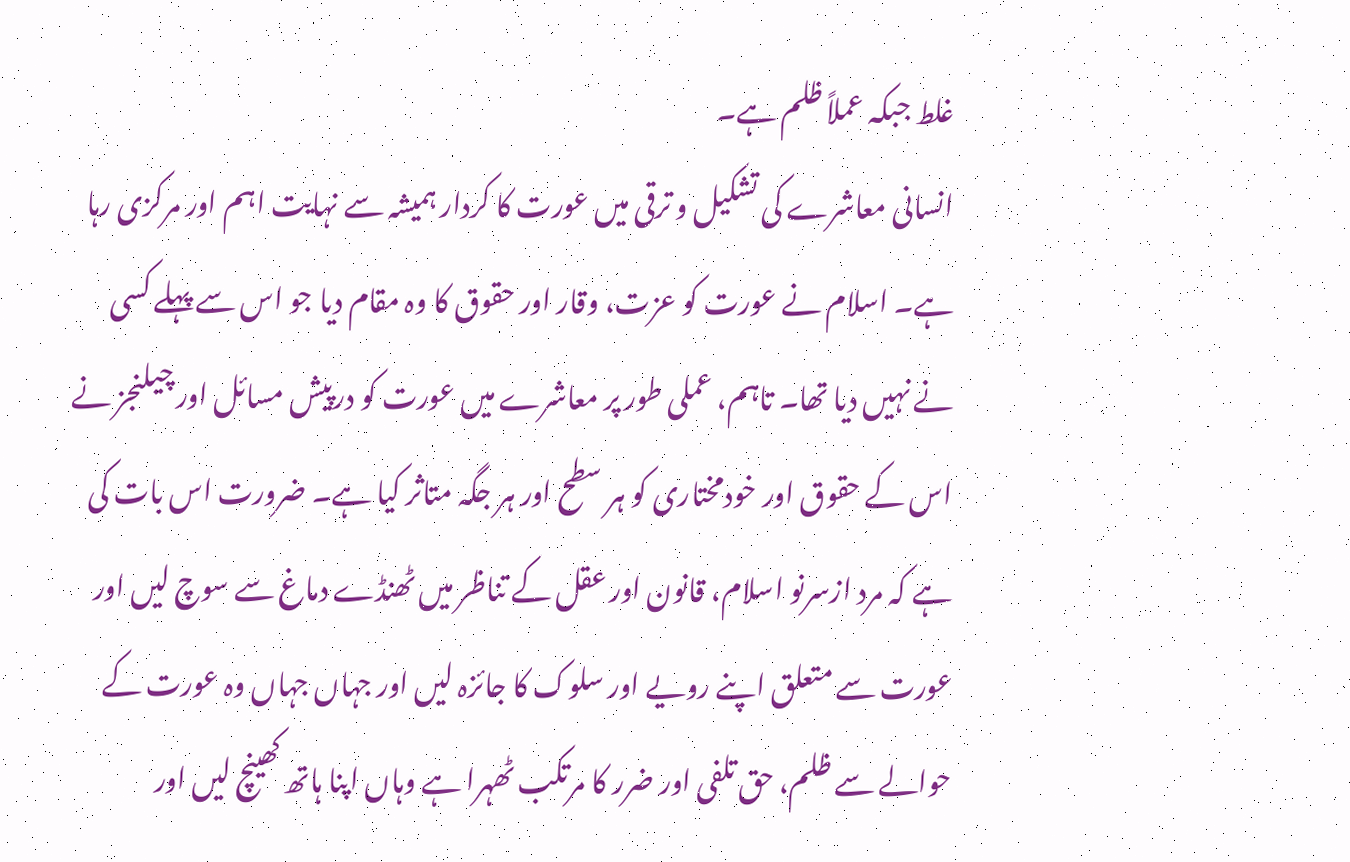غلط جبکہ عملاً ظلم ہے۔
انسانی معاشرے کی تشکیل و ترقی میں عورت کا کردار ہمیشہ سے نہایت اہم اور مرکزی رہا ہے۔ اسلام نے عورت کو عزت، وقار اور حقوق کا وہ مقام دیا جو اس سے پہلے کسی نے نہیں دیا تھا۔ تاہم، عملی طور پر معاشرے میں عورت کو درپیش مسائل اور چیلنجز نے اس کے حقوق اور خودمختاری کو ہر سطح اور ہر جگہ متاثر کیا ہے۔ ضرورت اس بات کی ہے کہ مرد ازسرنو اسلام، قانون اور عقل کے تناظر میں ٹھنڈے دماغ سے سوچ لیں اور عورت سے متعلق اپنے رویے اور سلوک کا جائزہ لیں اور جہاں جہاں وہ عورت کے حوالے سے ظلم، حق تلفی اور ضرر کا مرتکب ٹھہرا ہے وہاں اپنا ہاتھ کھینچ لیں اور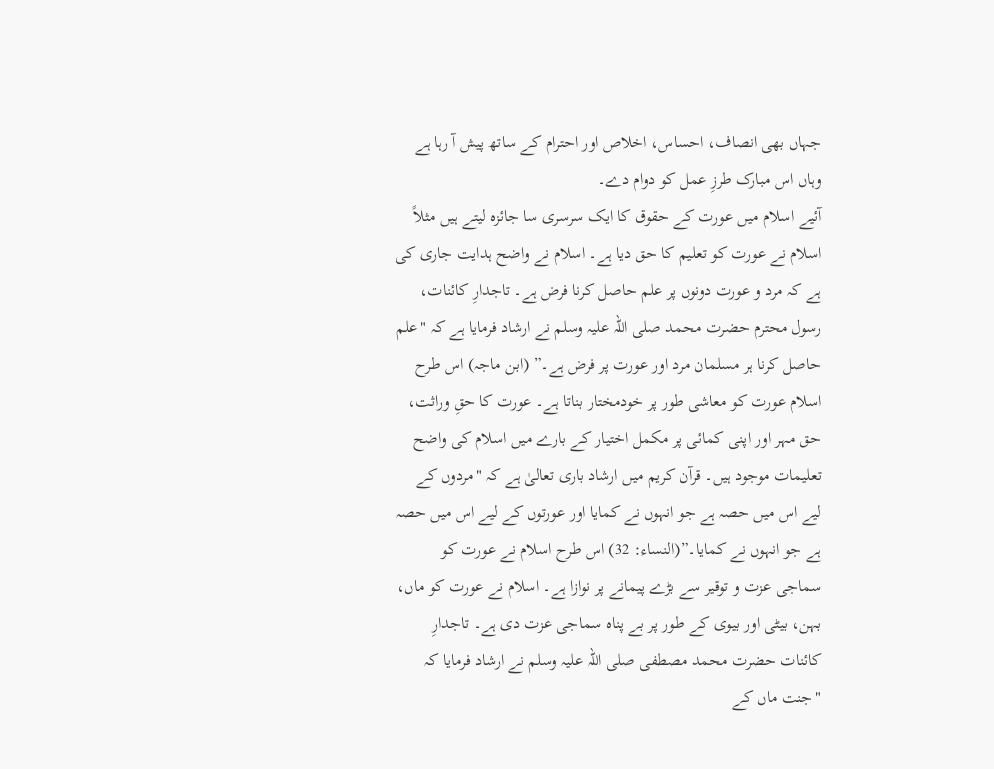جہاں بھی انصاف، احساس، اخلاص اور احترام کے ساتھ پیش آ رہا ہے وہاں اس مبارک طرزِ عمل کو دوام دے۔
آئیے اسلام میں عورت کے حقوق کا ایک سرسری سا جائزہ لیتے ہیں مثلاً اسلام نے عورت کو تعلیم کا حق دیا ہے۔ اسلام نے واضح ہدایت جاری کی ہے کہ مرد و عورت دونوں پر علم حاصل کرنا فرض ہے۔ تاجدارِ کائنات، رسول محترم حضرت محمد صلی اللہ علیہ وسلم نے ارشاد فرمایا ہے کہ "علم حاصل کرنا ہر مسلمان مرد اور عورت پر فرض ہے۔” (ابن ماجہ) اس طرح اسلام عورت کو معاشی طور پر خودمختار بناتا ہے۔ عورت کا حقِ وراثت، حق مہر اور اپنی کمائی پر مکمل اختیار کے بارے میں اسلام کی واضح تعلیمات موجود ہیں۔ قرآن کریم میں ارشاد باری تعالیٰ ہے کہ "مردوں کے لیے اس میں حصہ ہے جو انہوں نے کمایا اور عورتوں کے لیے اس میں حصہ ہے جو انہوں نے کمایا۔”(النساء: 32) اس طرح اسلام نے عورت کو سماجی عزت و توقیر سے بڑے پیمانے پر نوازا ہے۔ اسلام نے عورت کو ماں، بہن، بیٹی اور بیوی کے طور پر بے پناہ سماجی عزت دی ہے۔ تاجدارِ کائنات حضرت محمد مصطفی صلی اللہ علیہ وسلم نے ارشاد فرمایا کہ "جنت ماں کے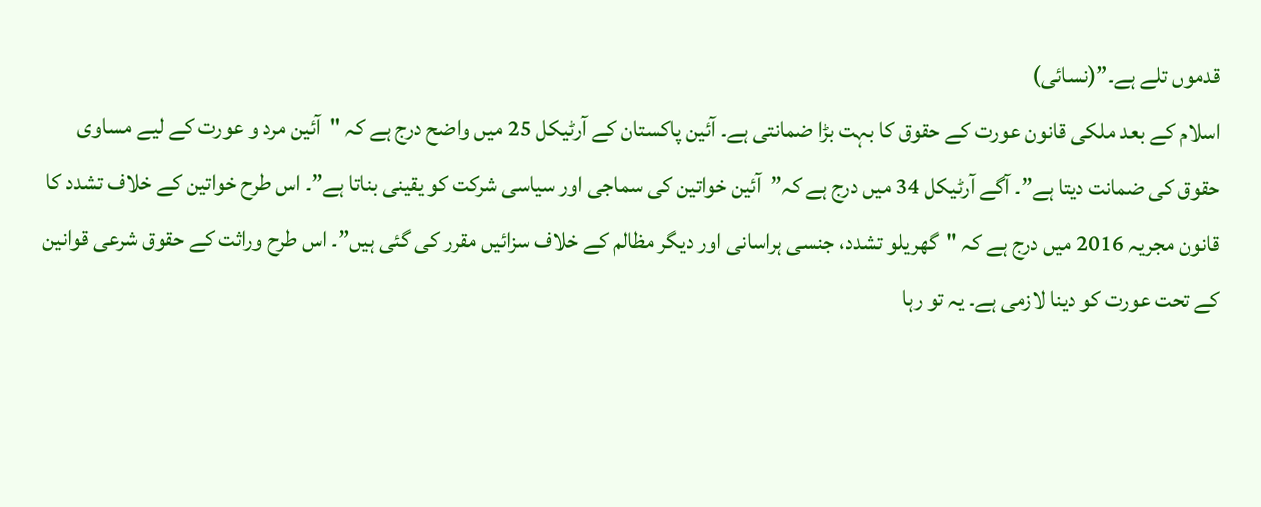قدموں تلے ہے۔”(نسائی)
اسلام کے بعد ملکی قانون عورت کے حقوق کا بہت بڑا ضمانتی ہے۔ آئین پاکستان کے آرٹیکل 25 میں واضح درج ہے کہ "آئین مرد و عورت کے لیے مساوی حقوق کی ضمانت دیتا ہے”۔ آگے آرٹیکل 34 میں درج ہے کہ”آئین خواتین کی سماجی اور سیاسی شرکت کو یقینی بناتا ہے”۔ اس طرح خواتین کے خلاف تشدد کا قانون مجریہ 2016 میں درج ہے کہ "گھریلو تشدد، جنسی ہراسانی اور دیگر مظالم کے خلاف سزائیں مقرر کی گئی ہیں”۔ اس طرح وراثت کے حقوق شرعی قوانین کے تحت عورت کو دینا لازمی ہے۔ یہ تو رہا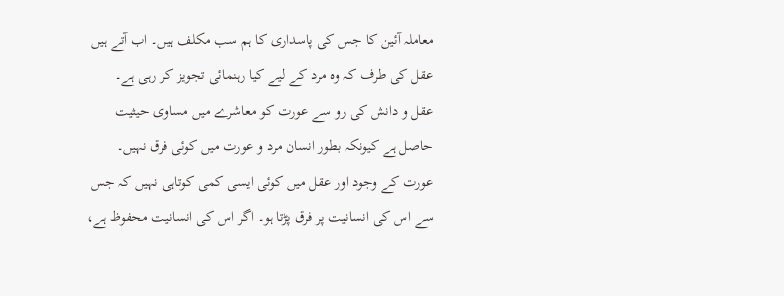معاملہ آئین کا جس کی پاسداری کا ہم سب مکلف ہیں۔ اب آتے ہیں عقل کی طرف کہ وہ مرد کے لیے کیا رہنمائی تجویز کر رہی ہے۔
عقل و دانش کی رو سے عورت کو معاشرے میں مساوی حیثیت حاصل ہے کیونکہ بطور انسان مرد و عورت میں کوئی فرق نہیں۔ عورت کے وجود اور عقل میں کوئی ایسی کمی کوتاہی نہیں کہ جس سے اس کی انسانیت پر فرق پڑتا ہو۔ اگر اس کی انسانیت محفوظ ہے،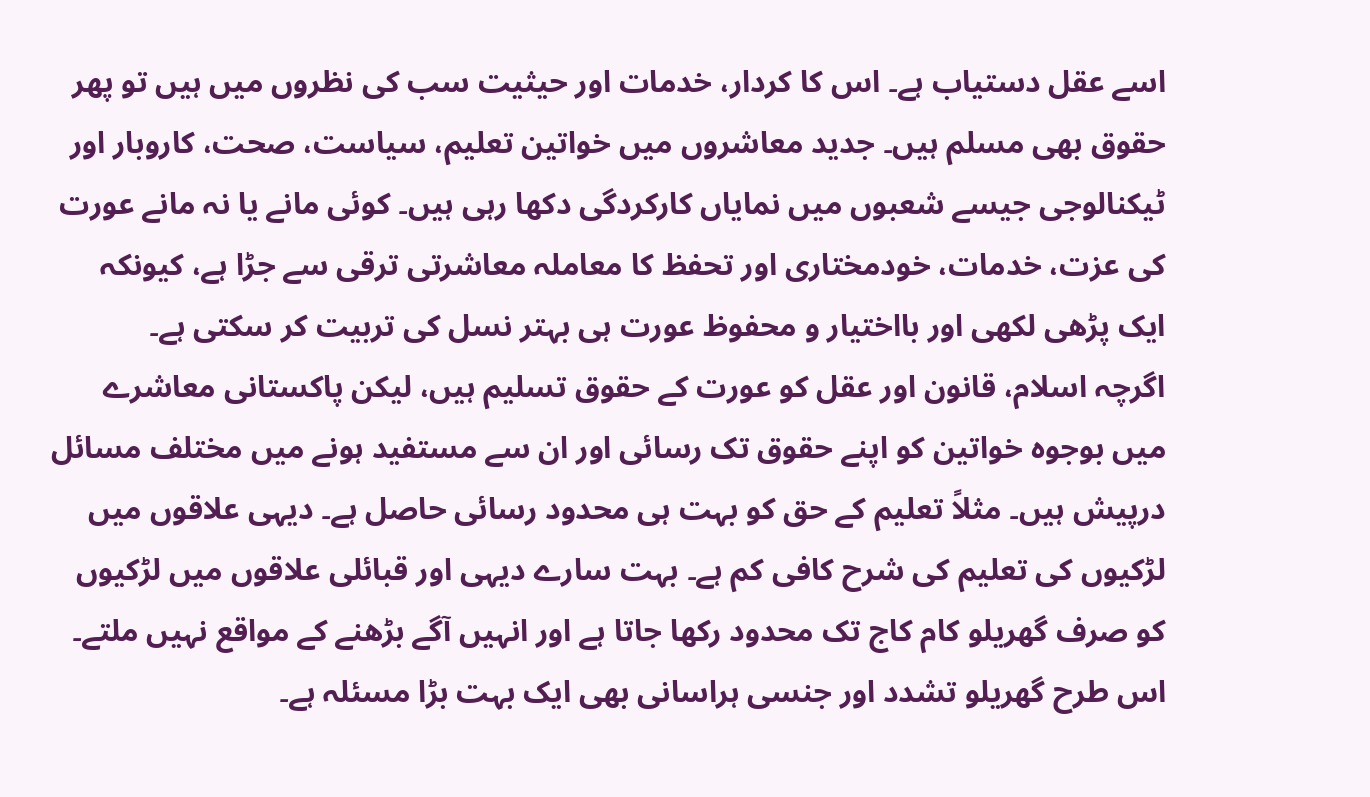اسے عقل دستیاب ہے۔ اس کا کردار، خدمات اور حیثیت سب کی نظروں میں ہیں تو پھر حقوق بھی مسلم ہیں۔ جدید معاشروں میں خواتین تعلیم، سیاست، صحت، کاروبار اور ٹیکنالوجی جیسے شعبوں میں نمایاں کارکردگی دکھا رہی ہیں۔ کوئی مانے یا نہ مانے عورت کی عزت، خدمات، خودمختاری اور تحفظ کا معاملہ معاشرتی ترقی سے جڑا ہے، کیونکہ ایک پڑھی لکھی اور بااختیار و محفوظ عورت ہی بہتر نسل کی تربیت کر سکتی ہے۔
اگرچہ اسلام، قانون اور عقل کو عورت کے حقوق تسلیم ہیں، لیکن پاکستانی معاشرے میں بوجوہ خواتین کو اپنے حقوق تک رسائی اور ان سے مستفید ہونے میں مختلف مسائل درپیش ہیں۔ مثلاً تعلیم کے حق کو بہت ہی محدود رسائی حاصل ہے۔ دیہی علاقوں میں لڑکیوں کی تعلیم کی شرح کافی کم ہے۔ بہت سارے دیہی اور قبائلی علاقوں میں لڑکیوں کو صرف گھریلو کام کاج تک محدود رکھا جاتا ہے اور انہیں آگے بڑھنے کے مواقع نہیں ملتے۔ اس طرح گھریلو تشدد اور جنسی ہراسانی بھی ایک بہت بڑا مسئلہ ہے۔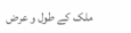ملک کے طول و عرض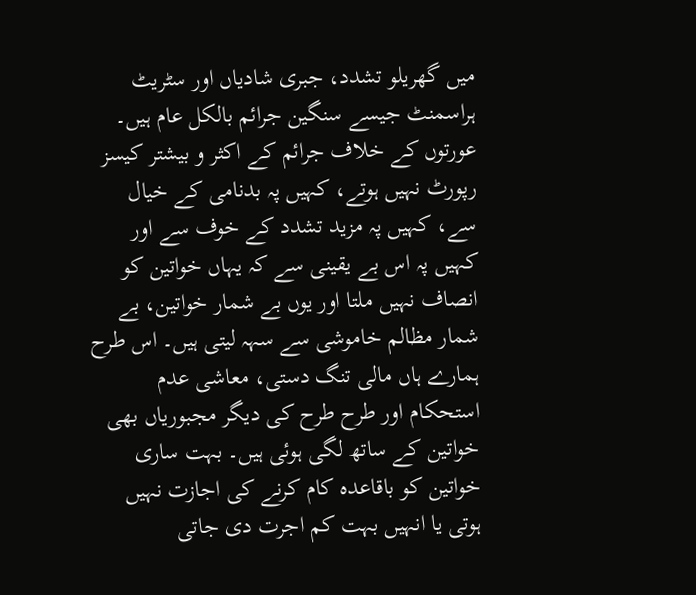میں گھریلو تشدد، جبری شادیاں اور سٹریٹ ہراسمنٹ جیسے سنگین جرائم بالکل عام ہیں۔ عورتوں کے خلاف جرائم کے اکثر و بیشتر کیسز رپورٹ نہیں ہوتے، کہیں پہ بدنامی کے خیال سے، کہیں پہ مزید تشدد کے خوف سے اور کہیں پہ اس بے یقینی سے کہ یہاں خواتین کو انصاف نہیں ملتا اور یوں بے شمار خواتین، بے شمار مظالم خاموشی سے سہہ لیتی ہیں۔ اس طرح ہمارے ہاں مالی تنگ دستی، معاشی عدم استحکام اور طرح طرح کی دیگر مجبوریاں بھی خواتین کے ساتھ لگی ہوئی ہیں۔ بہت ساری خواتین کو باقاعدہ کام کرنے کی اجازت نہیں ہوتی یا انہیں بہت کم اجرت دی جاتی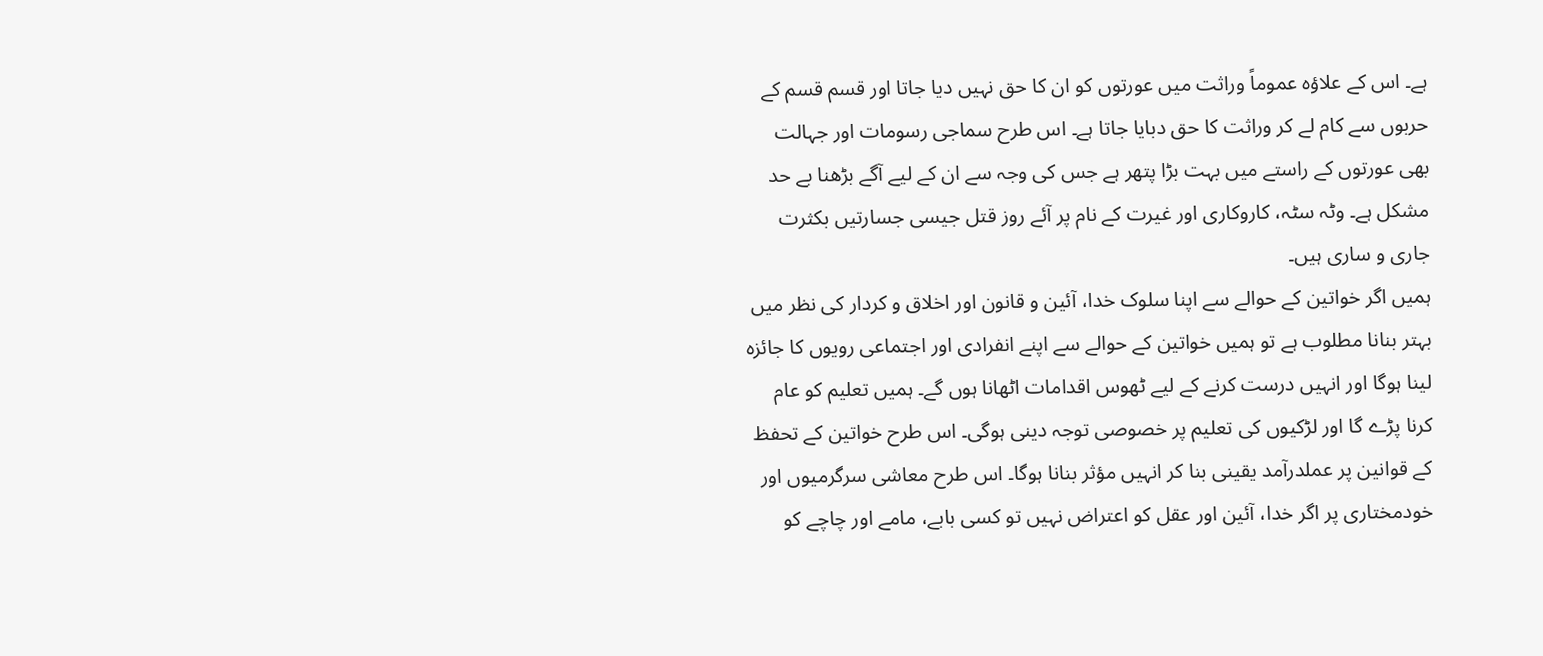ہے۔ اس کے علاؤہ عموماً وراثت میں عورتوں کو ان کا حق نہیں دیا جاتا اور قسم قسم کے حربوں سے کام لے کر وراثت کا حق دبایا جاتا ہے۔ اس طرح سماجی رسومات اور جہالت بھی عورتوں کے راستے میں بہت بڑا پتھر ہے جس کی وجہ سے ان کے لیے آگے بڑھنا بے حد مشکل ہے۔ وٹہ سٹہ، کاروکاری اور غیرت کے نام پر آئے روز قتل جیسی جسارتیں بکثرت جاری و ساری ہیں۔
ہمیں اگر خواتین کے حوالے سے اپنا سلوک خدا، آئین و قانون اور اخلاق و کردار کی نظر میں بہتر بنانا مطلوب ہے تو ہمیں خواتین کے حوالے سے اپنے انفرادی اور اجتماعی رویوں کا جائزہ لینا ہوگا اور انہیں درست کرنے کے لیے ٹھوس اقدامات اٹھانا ہوں گے۔ ہمیں تعلیم کو عام کرنا پڑے گا اور لڑکیوں کی تعلیم پر خصوصی توجہ دینی ہوگی۔ اس طرح خواتین کے تحفظ کے قوانین پر عملدرآمد یقینی بنا کر انہیں مؤثر بنانا ہوگا۔ اس طرح معاشی سرگرمیوں اور خودمختاری پر اگر خدا، آئین اور عقل کو اعتراض نہیں تو کسی بابے، مامے اور چاچے کو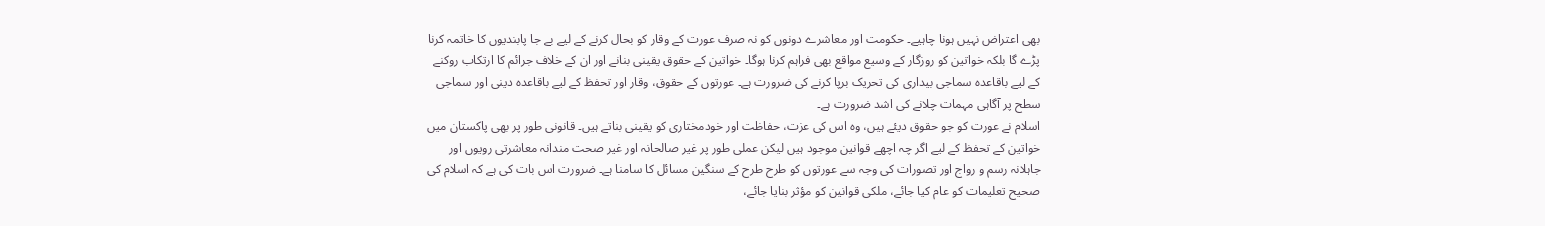بھی اعتراض نہیں ہونا چاہیے۔ حکومت اور معاشرے دونوں کو نہ صرف عورت کے وقار کو بحال کرنے کے لیے بے جا پابندیوں کا خاتمہ کرنا پڑے گا بلکہ خواتین کو روزگار کے وسیع مواقع بھی فراہم کرنا ہوگا۔ خواتین کے حقوق یقینی بنانے اور ان کے خلاف جرائم کا ارتکاب روکنے کے لیے باقاعدہ سماجی بیداری کی تحریک برپا کرنے کی ضرورت ہے۔ عورتوں کے حقوق، وقار اور تحفظ کے لیے باقاعدہ دینی اور سماجی سطح پر آگاہی مہمات چلانے کی اشد ضرورت ہے۔
اسلام نے عورت کو جو حقوق دیئے ہیں، وہ اس کی عزت، حفاظت اور خودمختاری کو یقینی بناتے ہیں۔ قانونی طور پر بھی پاکستان میں خواتین کے تحفظ کے لیے اگر چہ اچھے قوانین موجود ہیں لیکن عملی طور پر غیر صالحانہ اور غیر صحت مندانہ معاشرتی رویوں اور جاہلانہ رسم و رواج اور تصورات کی وجہ سے عورتوں کو طرح طرح کے سنگین مسائل کا سامنا ہے۔ ضرورت اس بات کی ہے کہ اسلام کی صحیح تعلیمات کو عام کیا جائے، ملکی قوانین کو مؤثر بنایا جائے،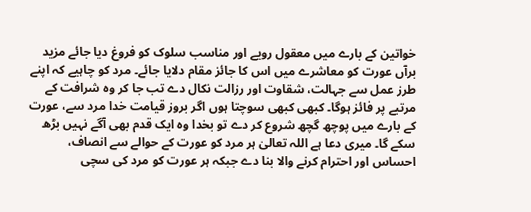خواتین کے بارے میں معقول رویے اور مناسب سلوک کو فروغ دیا جائے مزید برآں عورت کو معاشرے میں اس کا جائز مقام دلایا جائے۔ مرد کو چاہیے کہ اپنے طرز عمل سے جہالت، شقاوت اور رزالت نکال دے تب جا کر وہ شرافت کے مرتبے پر فائز ہوگا۔ کبھی کبھی سوچتا ہوں اگر بروز قیامت خدا مرد سے، عورت کے بارے میں پوچھ گچھ شروع کر دے تو بخدا وہ ایک قدم بھی آگے نہیں بڑھ سکے گا۔ میری دعا ہے اللہ تعالیٰ ہر مرد کو عورت کے حوالے سے انصاف، احساس اور احترام کرنے والا بنا دے جبکہ ہر عورت کو مرد کی سچی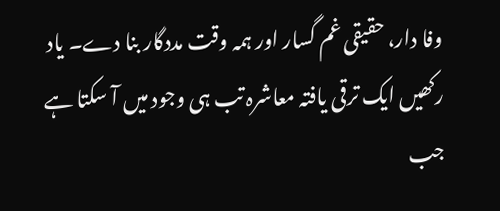وفا دار، حقیقی غم گسار اور ہمہ وقت مددگار بنا دے۔ یاد رکھیں ایک ترقی یافتہ معاشرہ تب ہی وجود میں آ سکتا ہے جب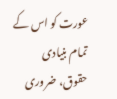عورت کو اس کے تمام بنیادی حقوق، ضروری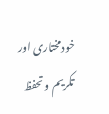خودمختاری اور تکریم و تحفظ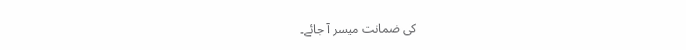کی ضمانت میسر آ جائے۔